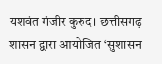यशवंत गंजीर कुरुद। छत्तीसगढ़ शासन द्वारा आयोजित ‘सुशासन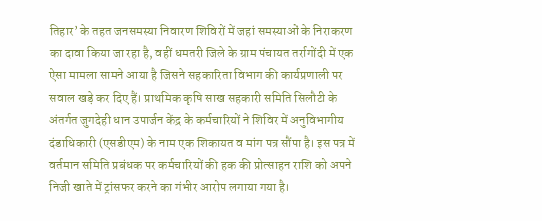तिहार’ के तहत जनसमस्या निवारण शिविरों में जहां समस्याओं के निराकरण का दावा किया जा रहा है, वहीं धमतरी जिले के ग्राम पंचायत तर्रागोंदी में एक ऐसा मामला सामने आया है जिसने सहकारिता विभाग की कार्यप्रणाली पर सवाल खड़े कर दिए हैं। प्राथमिक कृषि साख सहकारी समिति सिलौटी के अंतर्गत जुगदेही धान उपार्जन केंद्र के कर्मचारियों ने शिविर में अनुविभागीय दंडाधिकारी (एसडीएम) के नाम एक शिकायत व मांग पत्र सौंपा है। इस पत्र में वर्तमान समिति प्रबंधक पर कर्मचारियों की हक की प्रोत्साहन राशि को अपने निजी खाते में ट्रांसफर करने का गंभीर आरोप लगाया गया है।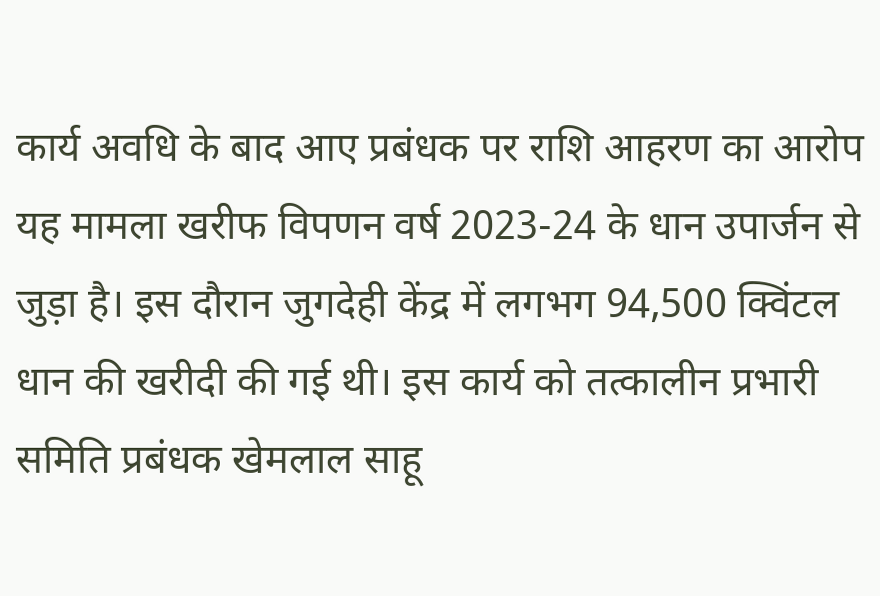कार्य अवधि के बाद आए प्रबंधक पर राशि आहरण का आरोप
यह मामला खरीफ विपणन वर्ष 2023-24 के धान उपार्जन से जुड़ा है। इस दौरान जुगदेही केंद्र में लगभग 94,500 क्विंटल धान की खरीदी की गई थी। इस कार्य को तत्कालीन प्रभारी समिति प्रबंधक खेमलाल साहू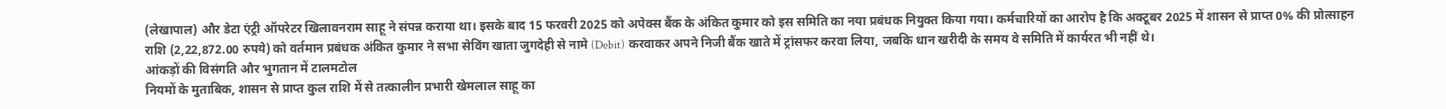(लेखापाल) और डेटा एंट्री ऑपरेटर खिलावनराम साहू ने संपन्न कराया था। इसके बाद 15 फरवरी 2025 को अपेक्स बैंक के अंकित कुमार को इस समिति का नया प्रबंधक नियुक्त किया गया। कर्मचारियों का आरोप है कि अक्टूबर 2025 में शासन से प्राप्त 0% की प्रोत्साहन राशि (2,22,872.00 रुपये) को वर्तमान प्रबंधक अंकित कुमार ने सभा सेविंग खाता जुगदेही से नामे (Debit) करवाकर अपने निजी बैंक खाते में ट्रांसफर करवा लिया, जबकि धान खरीदी के समय वे समिति में कार्यरत भी नहीं थे।
आंकड़ों की विसंगति और भुगतान में टालमटोल
नियमों के मुताबिक, शासन से प्राप्त कुल राशि में से तत्कालीन प्रभारी खेमलाल साहू का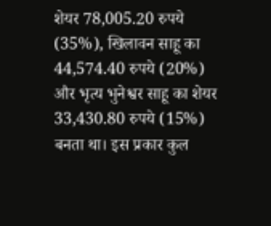शेयर 78,005.20 रुपये (35%), खिलावन साहू का 44,574.40 रुपये (20%) और भृत्य भुनेश्वर साहू का शेयर 33,430.80 रुपये (15%) बनता था। इस प्रकार कुल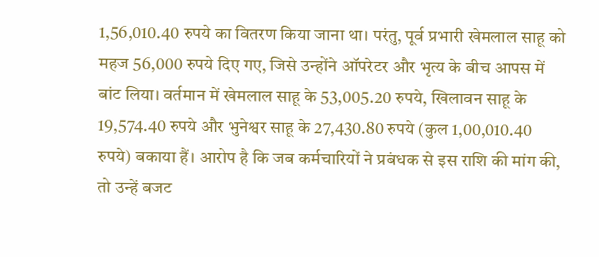1,56,010.40 रुपये का वितरण किया जाना था। परंतु, पूर्व प्रभारी खेमलाल साहू को महज 56,000 रुपये दिए गए, जिसे उन्होंने ऑपरेटर और भृत्य के बीच आपस में बांट लिया। वर्तमान में खेमलाल साहू के 53,005.20 रुपये, खिलावन साहू के 19,574.40 रुपये और भुनेश्वर साहू के 27,430.80 रुपये (कुल 1,00,010.40 रुपये) बकाया हैं। आरोप है कि जब कर्मचारियों ने प्रबंधक से इस राशि की मांग की, तो उन्हें बजट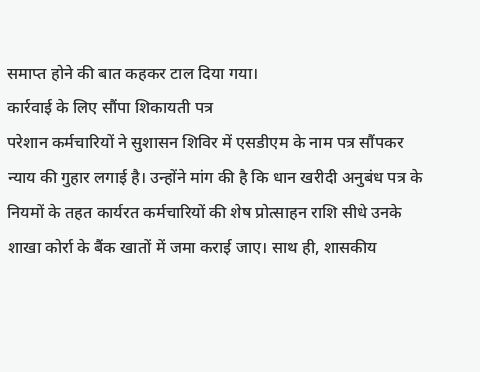समाप्त होने की बात कहकर टाल दिया गया।
कार्रवाई के लिए सौंपा शिकायती पत्र
परेशान कर्मचारियों ने सुशासन शिविर में एसडीएम के नाम पत्र सौंपकर न्याय की गुहार लगाई है। उन्होंने मांग की है कि धान खरीदी अनुबंध पत्र के नियमों के तहत कार्यरत कर्मचारियों की शेष प्रोत्साहन राशि सीधे उनके शाखा कोर्रा के बैंक खातों में जमा कराई जाए। साथ ही, शासकीय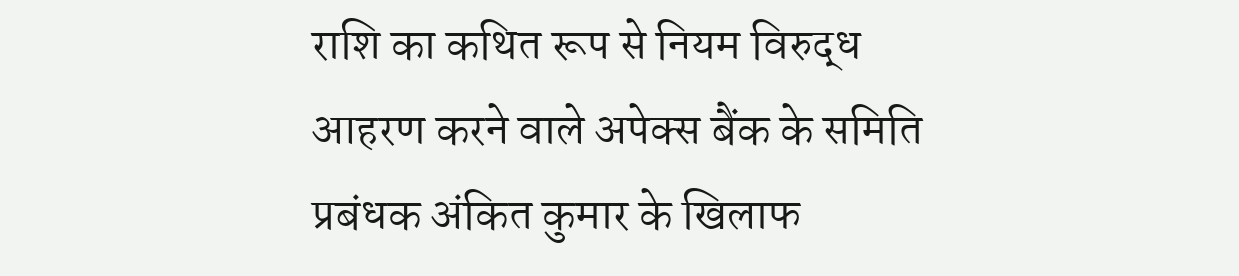राशि का कथित रूप से नियम विरुद्ध आहरण करने वाले अपेक्स बैंक के समिति प्रबंधक अंकित कुमार के खिलाफ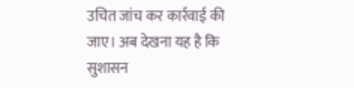उचित जांच कर कार्रवाई की जाए। अब देखना यह है कि सुशासन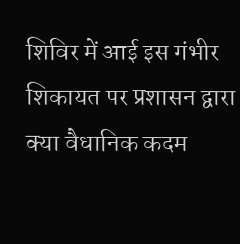शिविर में आई इस गंभीर शिकायत पर प्रशासन द्वारा क्या वैधानिक कदम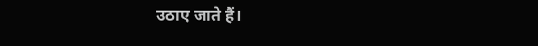उठाए जाते हैं।